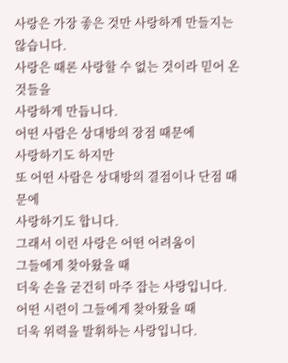사랑은 가장 좋은 것만 사랑하게 만들지는 않습니다.
사랑은 때론 사랑할 수 없는 것이라 믿어 온 것들을
사랑하게 만듭니다.
어떤 사람은 상대방의 장점 때문에
사랑하기도 하지만
또 어떤 사람은 상대방의 결점이나 단점 때문에
사랑하기도 합니다.
그래서 이런 사랑은 어떤 어려움이
그들에게 찾아왔을 때
더욱 손을 굳건히 마주 잡는 사랑입니다.
어떤 시련이 그들에게 찾아왔을 때
더욱 위력을 발휘하는 사랑입니다.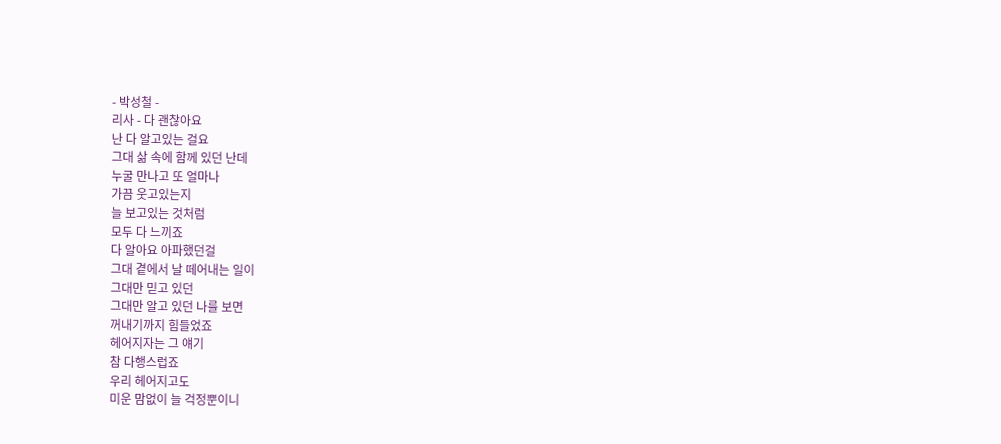- 박성철 -
리사 - 다 괜찮아요
난 다 알고있는 걸요
그대 삶 속에 함께 있던 난데
누굴 만나고 또 얼마나
가끔 웃고있는지
늘 보고있는 것처럼
모두 다 느끼죠
다 알아요 아파했던걸
그대 곁에서 날 떼어내는 일이
그대만 믿고 있던
그대만 알고 있던 나를 보면
꺼내기까지 힘들었죠
헤어지자는 그 얘기
참 다행스럽죠
우리 헤어지고도
미운 맘없이 늘 걱정뿐이니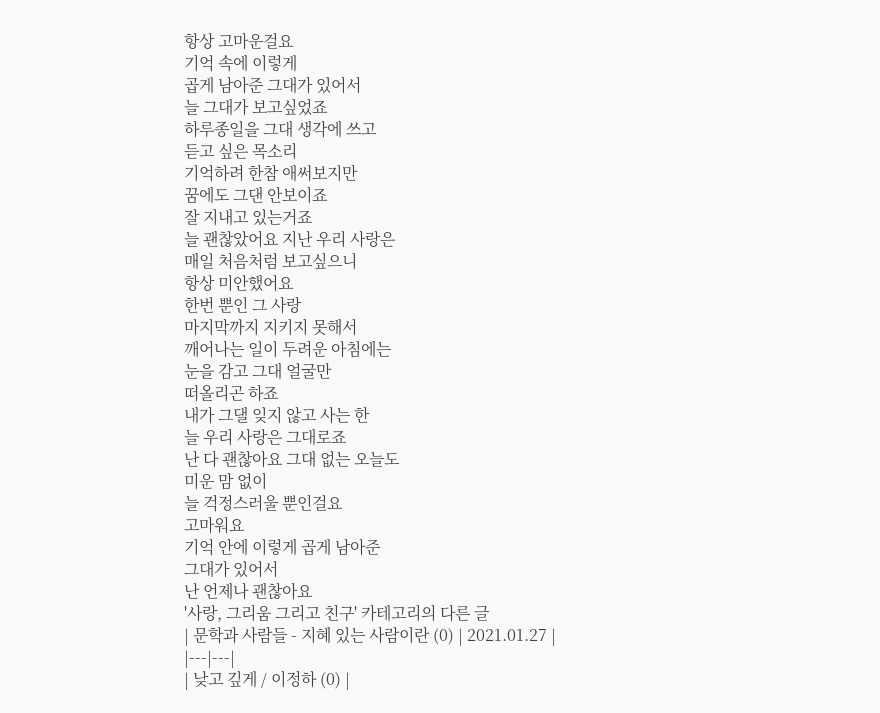항상 고마운걸요
기억 속에 이렇게
곱게 남아준 그대가 있어서
늘 그대가 보고싶었죠
하루종일을 그대 생각에 쓰고
듣고 싶은 목소리
기억하려 한참 애써보지만
꿈에도 그댄 안보이죠
잘 지내고 있는거죠
늘 괜찮았어요 지난 우리 사랑은
매일 처음처럼 보고싶으니
항상 미안했어요
한번 뿐인 그 사랑
마지막까지 지키지 못해서
깨어나는 일이 두려운 아침에는
눈을 감고 그대 얼굴만
떠올리곤 하죠
내가 그댈 잊지 않고 사는 한
늘 우리 사랑은 그대로죠
난 다 괜찮아요 그대 없는 오늘도
미운 맘 없이
늘 걱정스러울 뿐인걸요
고마워요
기억 안에 이렇게 곱게 남아준
그대가 있어서
난 언제나 괜찮아요
'사랑, 그리움 그리고 친구' 카테고리의 다른 글
| 문학과 사람들 - 지혜 있는 사람이란 (0) | 2021.01.27 |
|---|---|
| 낮고 깊게 / 이정하 (0) |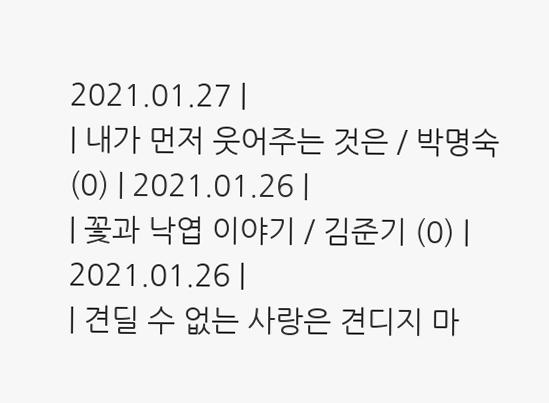2021.01.27 |
| 내가 먼저 웃어주는 것은 / 박명숙 (0) | 2021.01.26 |
| 꽃과 낙엽 이야기 / 김준기 (0) | 2021.01.26 |
| 견딜 수 없는 사랑은 견디지 마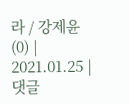라 / 강제윤 (0) | 2021.01.25 |
댓글